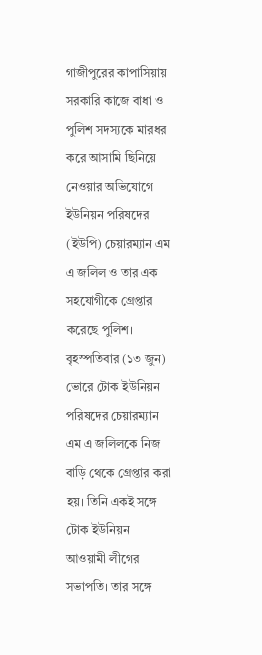গাজীপুরের কাপাসিয়ায় সরকারি কাজে বাধা ও পুলিশ সদস্যকে মারধর করে আসামি ছিনিয়ে নেওয়ার অভিযোগে ইউনিয়ন পরিষদের (ইউপি) চেয়ারম্যান এম এ জলিল ও তার এক সহযোগীকে গ্রেপ্তার করেছে পুলিশ।
বৃহস্পতিবার (১৩ জুন) ভোরে টোক ইউনিয়ন পরিষদের চেয়ারম্যান এম এ জলিলকে নিজ বাড়ি থেকে গ্রেপ্তার করা হয়। তিনি একই সঙ্গে টোক ইউনিয়ন আওয়ামী লীগের সভাপতি। তার সঙ্গে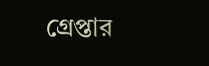গ্রেপ্তার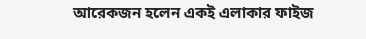আরেকজন হলেন একই এলাকার ফাইজ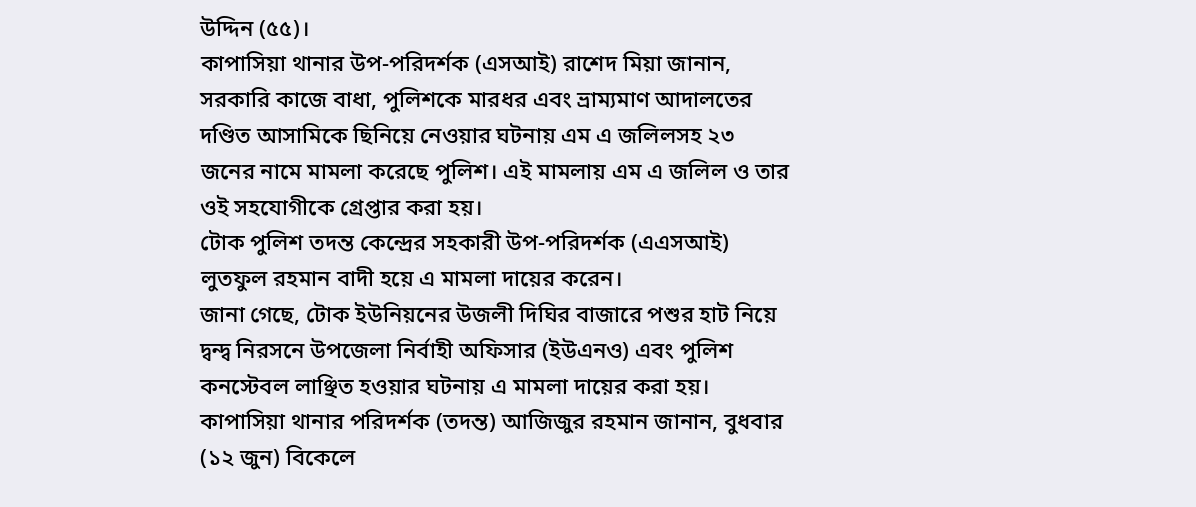উদ্দিন (৫৫)।
কাপাসিয়া থানার উপ-পরিদর্শক (এসআই) রাশেদ মিয়া জানান, সরকারি কাজে বাধা, পুলিশকে মারধর এবং ভ্রাম্যমাণ আদালতের দণ্ডিত আসামিকে ছিনিয়ে নেওয়ার ঘটনায় এম এ জলিলসহ ২৩ জনের নামে মামলা করেছে পুলিশ। এই মামলায় এম এ জলিল ও তার ওই সহযোগীকে গ্রেপ্তার করা হয়।
টোক পুলিশ তদন্ত কেন্দ্রের সহকারী উপ-পরিদর্শক (এএসআই) লুতফুল রহমান বাদী হয়ে এ মামলা দায়ের করেন।
জানা গেছে, টোক ইউনিয়নের উজলী দিঘির বাজারে পশুর হাট নিয়ে দ্বন্দ্ব নিরসনে উপজেলা নির্বাহী অফিসার (ইউএনও) এবং পুলিশ কনস্টেবল লাঞ্ছিত হওয়ার ঘটনায় এ মামলা দায়ের করা হয়।
কাপাসিয়া থানার পরিদর্শক (তদন্ত) আজিজুর রহমান জানান, বুধবার (১২ জুন) বিকেলে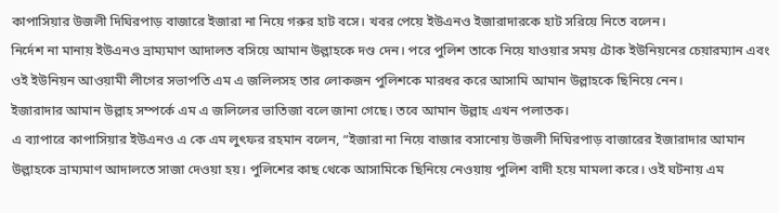কাপাসিয়ার উজলী দিঘিরপাড় বাজারে ইজারা না নিয়ে গরুর হাট বসে। খবর পেয়ে ইউএনও ইজারাদারকে হাট সরিয়ে নিতে বলেন।
নির্দেশ না মানায় ইউএনও ভ্রাম্যমাণ আদালত বসিয়ে আমান উল্লাহকে দণ্ড দেন। পরে পুলিশ তাকে নিয়ে যাওয়ার সময় টোক ইউনিয়নের চেয়ারম্যান এবং ওই ইউনিয়ন আওয়ামী লীগের সভাপতি এম এ জলিলসহ তার লোকজন পুলিশকে মারধর করে আসামি আমান উল্লাহকে ছিনিয়ে নেন।
ইজারাদার আমান উল্লাহ সম্পর্কে এম এ জলিলের ভাতিজা বলে জানা গেছে। তবে আমান উল্লাহ এখন পলাতক।
এ ব্যাপারে কাপাসিয়ার ইউএনও এ কে এম লুৎফর রহমান বলেন, “ইজারা না নিয়ে বাজার বসানোয় উজলী দিঘিরপাড় বাজারের ইজারাদার আমান উল্লাহকে ভ্রাম্যমাণ আদালতে সাজা দেওয়া হয়। পুলিশের কাছ থেকে আসামিকে ছিনিয়ে নেওয়ায় পুলিশ বাদী হয়ে মামলা করে। ওই ঘটনায় এম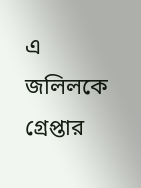এ জলিলকে গ্রেপ্তার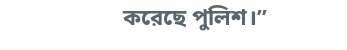করেছে পুলিশ।”